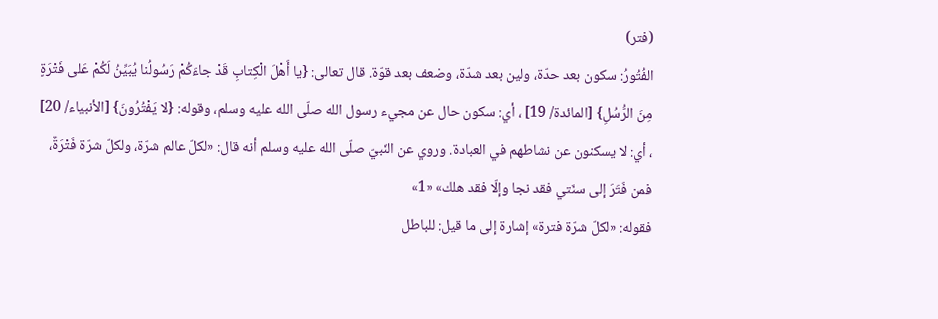(فتر)
الفُتُورُ: سكون بعد حدّة، ولين بعد شدّة، وضعف بعد قوّة. قال تعالى: {يا أَهْلَ الْكِتابِ قَدْ جاءَكُمْ رَسُولُنا يُبَيِّنُ لَكُمْ عَلى فَتْرَةٍ مِنَ الرُّسُلِ} [المائدة/ 19] ، أي: سكون حال عن مجيء رسول الله صلّى الله عليه وسلم، وقوله: {لا يَفْتُرُونَ} [الأنبياء/ 20] ، أي: لا يسكنون عن نشاطهم في العبادة. وروي عن النّبيّ صلّى الله عليه وسلم أنه قال: «لكلّ عالم شرّة، ولكلّ شرّة فَتْرَةٌ، فمن فَتَرَ إلى سنّتي فقد نجا وإلّا فقد هلك» «1»
فقوله: «لكلّ شرّة فترة» إشارة إلى ما قيل: للباطل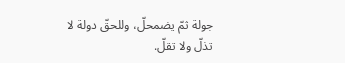جولة ثمّ يضمحلّ، وللحقّ دولة لا تذلّ ولا تقلّ.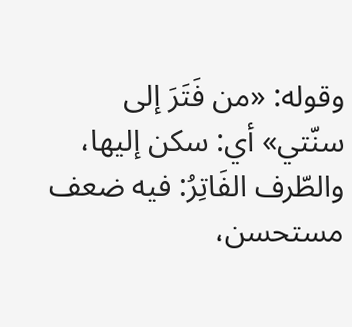وقوله: «من فَتَرَ إلى سنّتي» أي: سكن إليها، والطّرف الفَاتِرُ: فيه ضعف مستحسن،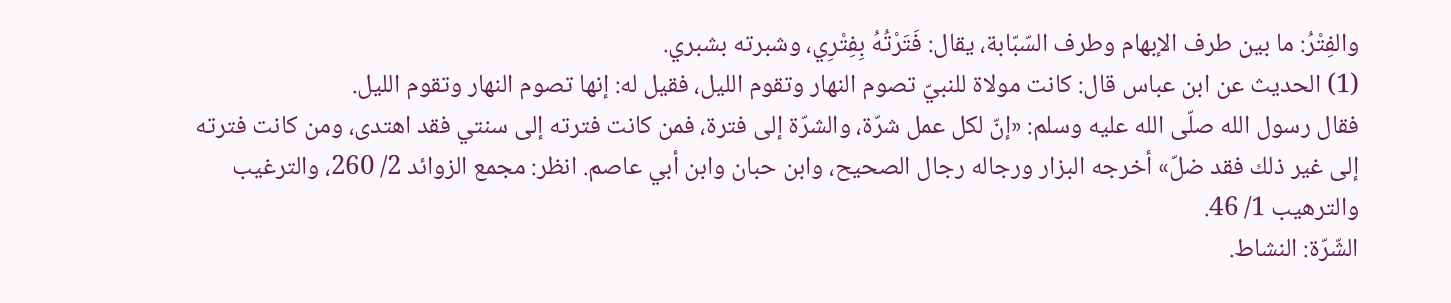والفِتْرُ: ما بين طرف الإبهام وطرف السّبّابة، يقال: فَتَرْتُهُ بِفِتْرِي، وشبرته بشبري.
(1) الحديث عن ابن عباس قال: كانت مولاة للنبيّ تصوم النهار وتقوم الليل، فقيل له: إنها تصوم النهار وتقوم الليل.
فقال رسول الله صلّى الله عليه وسلم: «إنّ لكل عمل شرّة، والشرّة إلى فترة، فمن كانت فترته إلى سنتي فقد اهتدى، ومن كانت فترته إلى غير ذلك فقد ضلّ» أخرجه البزار ورجاله رجال الصحيح، وابن حبان وابن أبي عاصم. انظر: مجمع الزوائد 2/ 260، والترغيب والترهيب 1/ 46.
الشّرّة: النشاط.